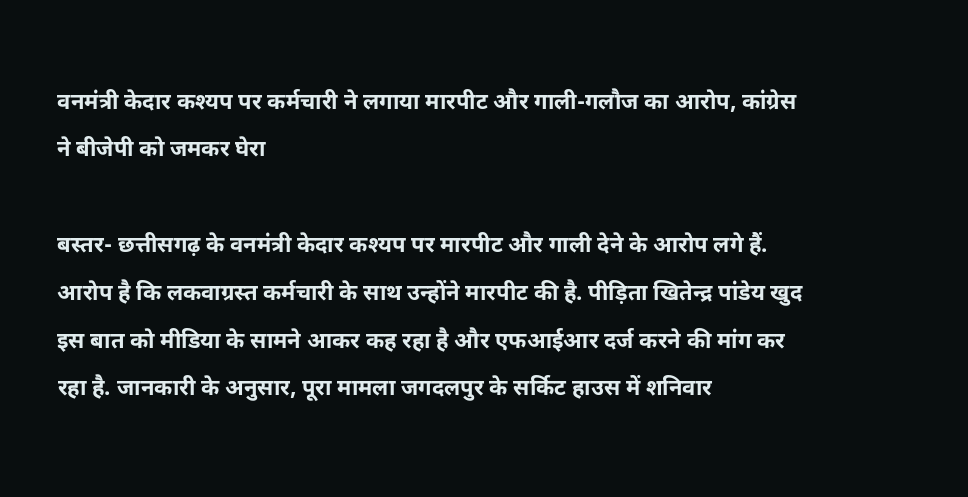वनमंत्री केदार कश्यप पर कर्मचारी ने लगाया मारपीट और गाली-गलौज का आरोप, कांग्रेस ने बीजेपी को जमकर घेरा

बस्तर- छत्तीसगढ़ के वनमंत्री केदार कश्यप पर मारपीट और गाली देने के आरोप लगे हैं. आरोप है कि लकवाग्रस्त कर्मचारी के साथ उन्होंने मारपीट की है. पीड़िता खितेन्द्र पांडेय खुद इस बात को मीडिया के सामने आकर कह रहा है और एफआईआर दर्ज करने की मांग कर रहा है. जानकारी के अनुसार, पूरा मामला जगदलपुर के सर्किट हाउस में शनिवार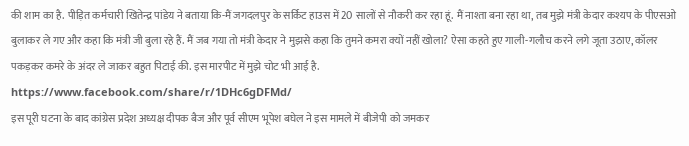की शाम का है. पीड़ित कर्मचारी खितेन्द्र पांडेय ने बताया कि-मैं जगदलपुर के सर्किट हाउस में 20 सालों से नौकरी कर रहा हूं. मैं नाश्ता बना रहा था, तब मुझे मंत्री केदार कश्यप के पीएसओ बुलाकर ले गए और कहा कि मंत्री जी बुला रहे हैं. मैं जब गया तो मंत्री केदार ने मुझसे कहा कि तुमने कमरा क्यों नहीं खोला? ऐसा कहते हुए गाली-गलौच करने लगे जूता उठाए, कॉलर पकड़कर कमरे के अंदर ले जाकर बहुत पिटाई की. इस मारपीट में मुझे चोट भी आई है.
https://www.facebook.com/share/r/1DHc6gDFMd/
इस पूरी घटना के बाद कांग्रेस प्रदेश अध्यक्ष दीपक बैज और पूर्व सीएम भूपेश बघेल ने इस मामले में बीजेपी को जमकर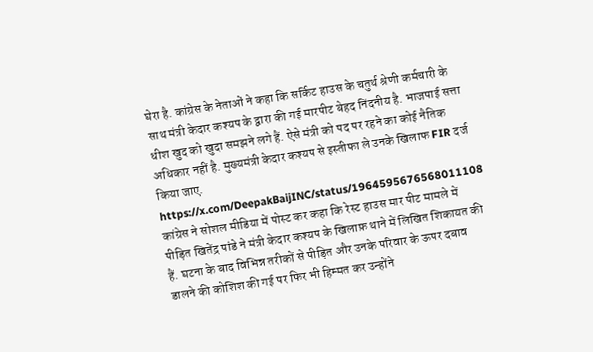घेरा है. कांग्रेस के नेताओं ने कहा कि सर्किट हाउस के चतुर्थ श्रेणी कर्मचारी के साथ मंत्री केदार कश्यप के द्वारा की गई मारपीट बेहद निंदनीय है. भाजपाई सत्ता धीश खुद को खुदा समझने लगे हैं. ऐसे मंत्री को पद पर रहने का कोई नैतिक अधिकार नहीं है. मुख्यमंत्री केदार कश्यप से इस्तीफा ले उनके खिलाफ FIR दर्ज किया जाए.
https://x.com/DeepakBaijINC/status/1964595676568011108
कांग्रेस ने सोशल मीडिया में पोस्ट कर कहा कि रेस्ट हाउस मार पीट मामले में पीड़ित खितेंद्र पांडे ने मंत्री केदार कश्यप के खिलाफ़ थाने में लिखित शिकायत की हैं. घटना के बाद विभिन्न तरीकों से पीड़ित और उनके परिवार के ऊपर दबाव डालने की कोशिश की गई पर फिर भी हिम्मत कर उन्होंने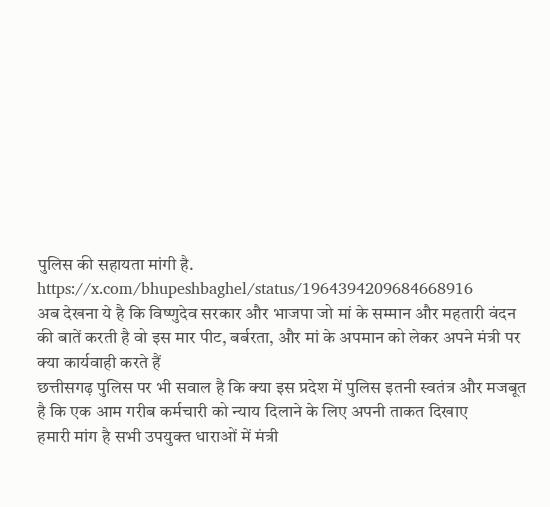पुलिस की सहायता मांगी है.
https://x.com/bhupeshbaghel/status/1964394209684668916
अब देखना ये है कि विष्णुदेव सरकार और भाजपा जो मां के सम्मान और महतारी वंदन की बातें करती है वो इस मार पीट, बर्बरता, और मां के अपमान को लेकर अपने मंत्री पर क्या कार्यवाही करते हैं
छत्तीसगढ़ पुलिस पर भी सवाल है कि क्या इस प्रदेश में पुलिस इतनी स्वतंत्र और मजबूत है कि एक आम गरीब कर्मचारी को न्याय दिलाने के लिए अपनी ताकत दिखाए
हमारी मांग है सभी उपयुक्त धाराओं में मंत्री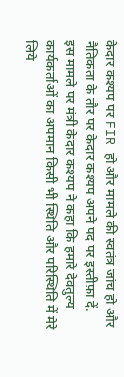केदार कश्यप पर FIR हो और मामले की स्वतंत्र जांच हो और नैतिकता के तौर पर केदार कश्यप अपने पद पर इस्तीफ़ा दें.
इस मामले पर मंत्री केदार कश्यप ने कहा कि हमारे देवतुल्य कार्यकर्ताओं का अपमान किसी भी स्थिति और परिस्थिति में मेरे लिये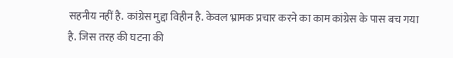सहनीय नहीं है. कांग्रेस मुद्दा विहीन है. केवल भ्रामक प्रचार करने का काम कांग्रेस के पास बच गया है. जिस तरह की घटना की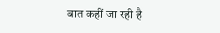बात कहीं जा रही है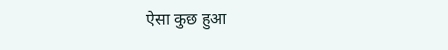ऐसा कुछ हुआ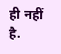ही नहीं है.